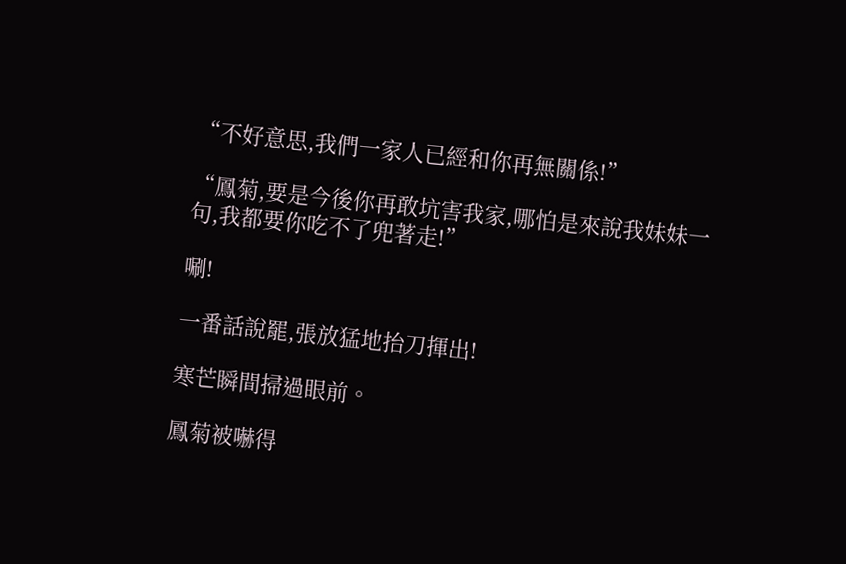“不好意思,我們一家人已經和你再無關係!”

“鳳菊,要是今後你再敢坑害我家,哪怕是來說我妹妹一句,我都要你吃不了兜著走!”

唰!

一番話說罷,張放猛地抬刀揮出!

寒芒瞬間掃過眼前。

鳳菊被嚇得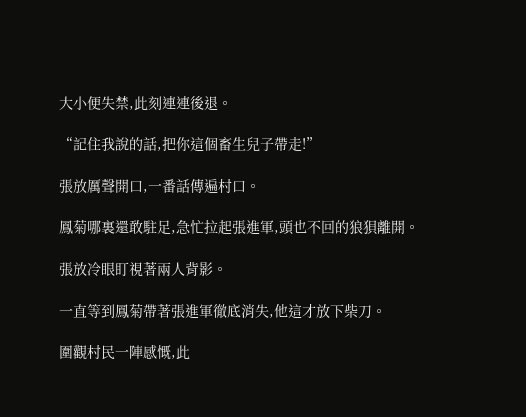大小便失禁,此刻連連後退。

“記住我說的話,把你這個畜生兒子帶走!”

張放厲聲開口,一番話傳遍村口。

鳳菊哪裏還敢駐足,急忙拉起張進軍,頭也不回的狼狽離開。

張放冷眼盯視著兩人背影。

一直等到鳳菊帶著張進軍徹底消失,他這才放下柴刀。

圍觀村民一陣感慨,此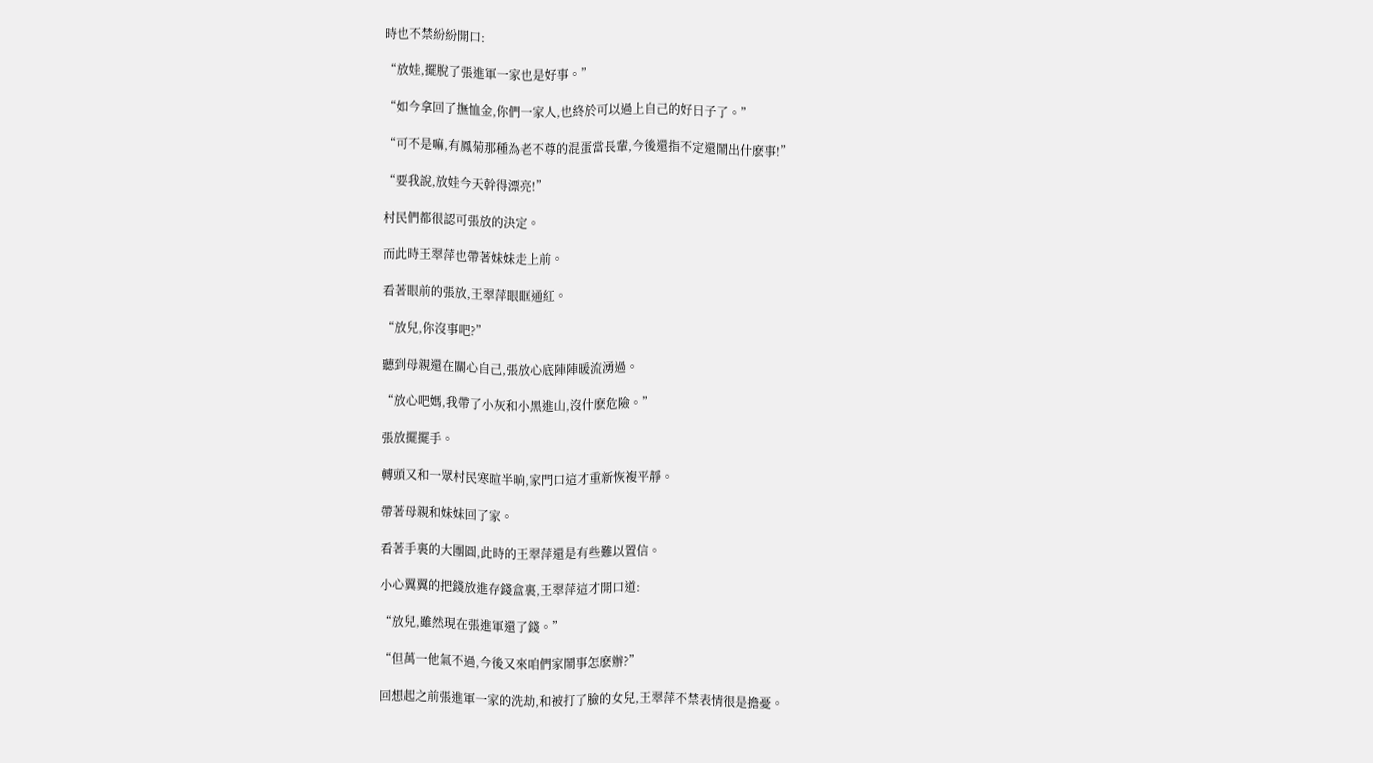時也不禁紛紛開口:

“放娃,擺脫了張進軍一家也是好事。”

“如今拿回了撫恤金,你們一家人,也終於可以過上自己的好日子了。”

“可不是嘛,有鳳菊那種為老不尊的混蛋當長輩,今後還指不定還鬧出什麽事!”

“要我說,放娃今天幹得漂亮!”

村民們都很認可張放的決定。

而此時王翠萍也帶著妹妹走上前。

看著眼前的張放,王翠萍眼眶通紅。

“放兒,你沒事吧?”

聽到母親還在關心自己,張放心底陣陣暖流湧過。

“放心吧媽,我帶了小灰和小黑進山,沒什麽危險。”

張放擺擺手。

轉頭又和一眾村民寒暄半晌,家門口這才重新恢複平靜。

帶著母親和妹妹回了家。

看著手裏的大團圓,此時的王翠萍還是有些難以置信。

小心翼翼的把錢放進存錢盒裏,王翠萍這才開口道:

“放兒,雖然現在張進軍還了錢。”

“但萬一他氣不過,今後又來咱們家鬧事怎麽辦?”

回想起之前張進軍一家的洗劫,和被打了臉的女兒,王翠萍不禁表情很是擔憂。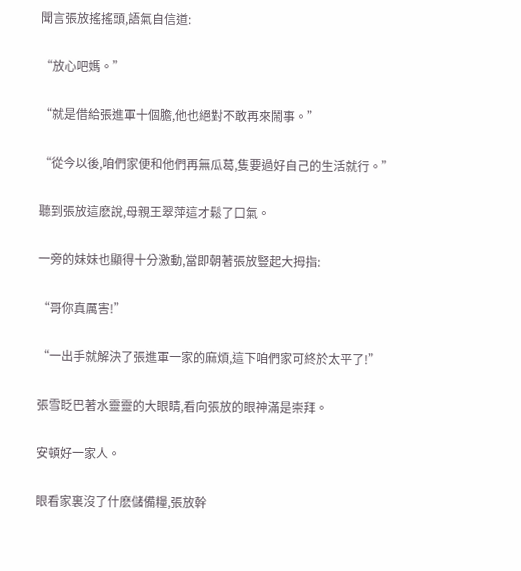聞言張放搖搖頭,語氣自信道:

“放心吧媽。”

“就是借給張進軍十個膽,他也絕對不敢再來鬧事。”

“從今以後,咱們家便和他們再無瓜葛,隻要過好自己的生活就行。”

聽到張放這麽說,母親王翠萍這才鬆了口氣。

一旁的妹妹也顯得十分激動,當即朝著張放豎起大拇指:

“哥你真厲害!”

“一出手就解決了張進軍一家的麻煩,這下咱們家可終於太平了!”

張雪眨巴著水靈靈的大眼睛,看向張放的眼神滿是崇拜。

安頓好一家人。

眼看家裏沒了什麽儲備糧,張放幹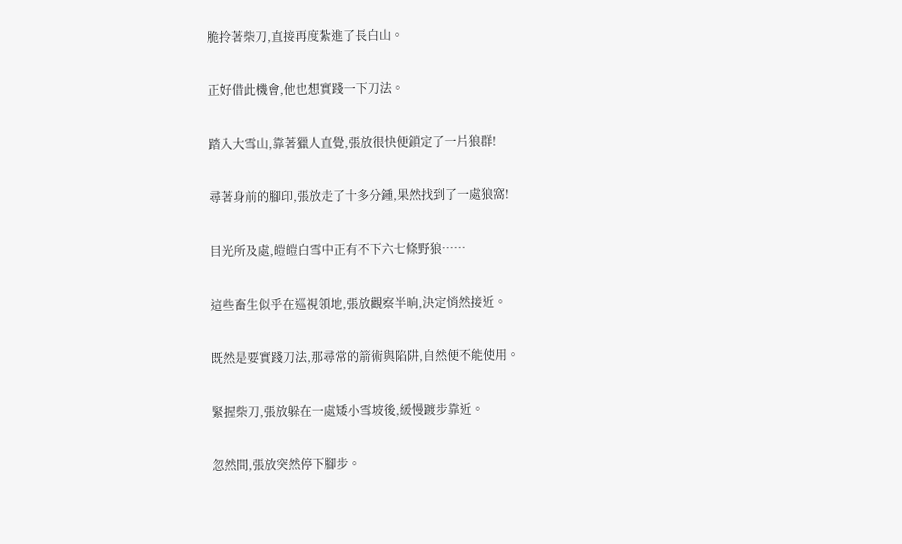脆拎著柴刀,直接再度紮進了長白山。

正好借此機會,他也想實踐一下刀法。

踏入大雪山,靠著獵人直覺,張放很快便鎖定了一片狼群!

尋著身前的腳印,張放走了十多分鍾,果然找到了一處狼窩!

目光所及處,皚皚白雪中正有不下六七條野狼……

這些畜生似乎在巡視領地,張放觀察半晌,決定悄然接近。

既然是要實踐刀法,那尋常的箭術與陷阱,自然便不能使用。

緊握柴刀,張放躲在一處矮小雪坡後,緩慢踱步靠近。

忽然間,張放突然停下腳步。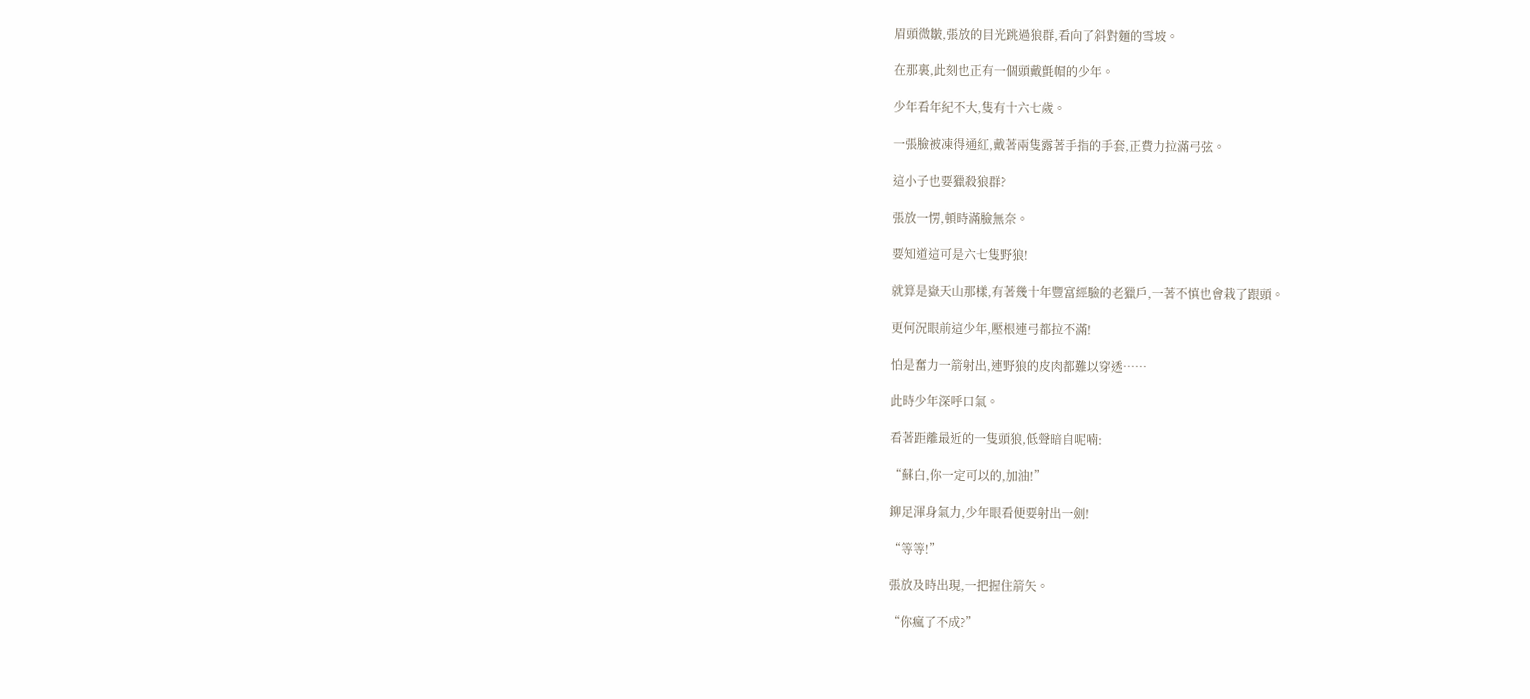眉頭微皺,張放的目光跳過狼群,看向了斜對麵的雪坡。

在那裏,此刻也正有一個頭戴氈帽的少年。

少年看年紀不大,隻有十六七歲。

一張臉被凍得通紅,戴著兩隻露著手指的手套,正費力拉滿弓弦。

這小子也要獵殺狼群?

張放一愣,頓時滿臉無奈。

要知道這可是六七隻野狼!

就算是嶽天山那樣,有著幾十年豐富經驗的老獵戶,一著不慎也會栽了跟頭。

更何況眼前這少年,壓根連弓都拉不滿!

怕是奮力一箭射出,連野狼的皮肉都難以穿透……

此時少年深呼口氣。

看著距離最近的一隻頭狼,低聲暗自呢喃:

“蘇白,你一定可以的,加油!”

鉚足渾身氣力,少年眼看便要射出一劍!

“等等!”

張放及時出現,一把握住箭矢。

“你瘋了不成?”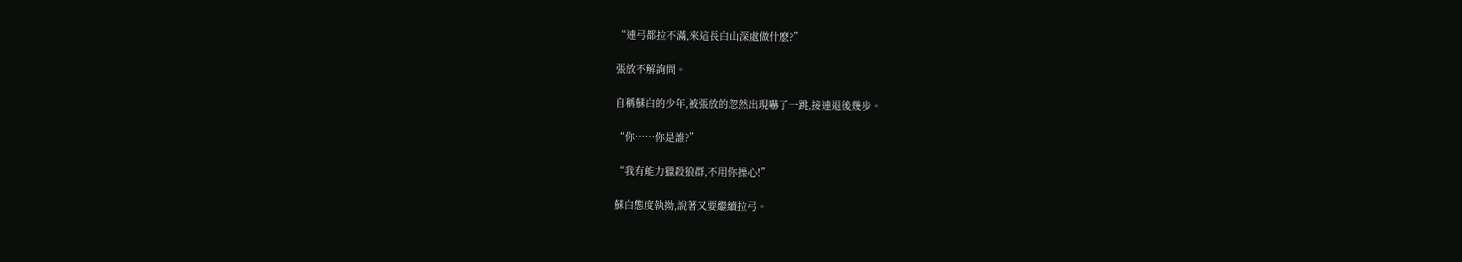“連弓都拉不滿,來這長白山深處做什麽?”

張放不解詢問。

自稱蘇白的少年,被張放的忽然出現嚇了一跳,接連退後幾步。

“你……你是誰?”

“我有能力獵殺狼群,不用你操心!”

蘇白態度執拗,說著又要繼續拉弓。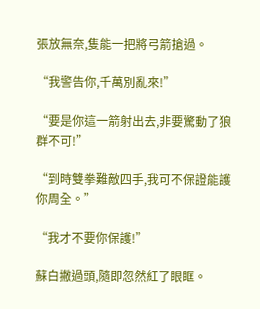張放無奈,隻能一把將弓箭搶過。

“我警告你,千萬別亂來!”

“要是你這一箭射出去,非要驚動了狼群不可!”

“到時雙拳難敵四手,我可不保證能護你周全。”

“我才不要你保護!”

蘇白撇過頭,隨即忽然紅了眼眶。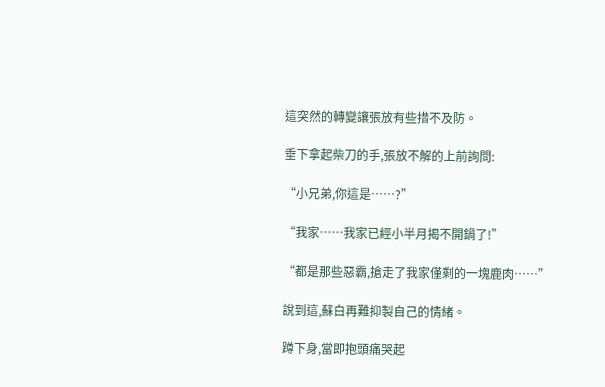這突然的轉變讓張放有些措不及防。

垂下拿起柴刀的手,張放不解的上前詢問:

“小兄弟,你這是……?”

“我家……我家已經小半月揭不開鍋了!”

“都是那些惡霸,搶走了我家僅剩的一塊鹿肉……”

說到這,蘇白再難抑製自己的情緒。

蹲下身,當即抱頭痛哭起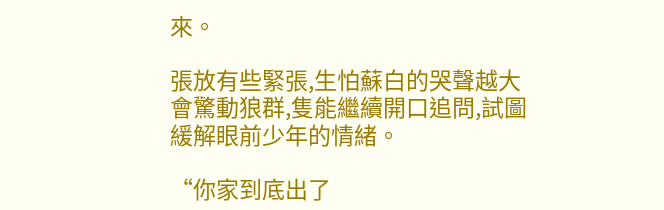來。

張放有些緊張,生怕蘇白的哭聲越大會驚動狼群,隻能繼續開口追問,試圖緩解眼前少年的情緒。

“你家到底出了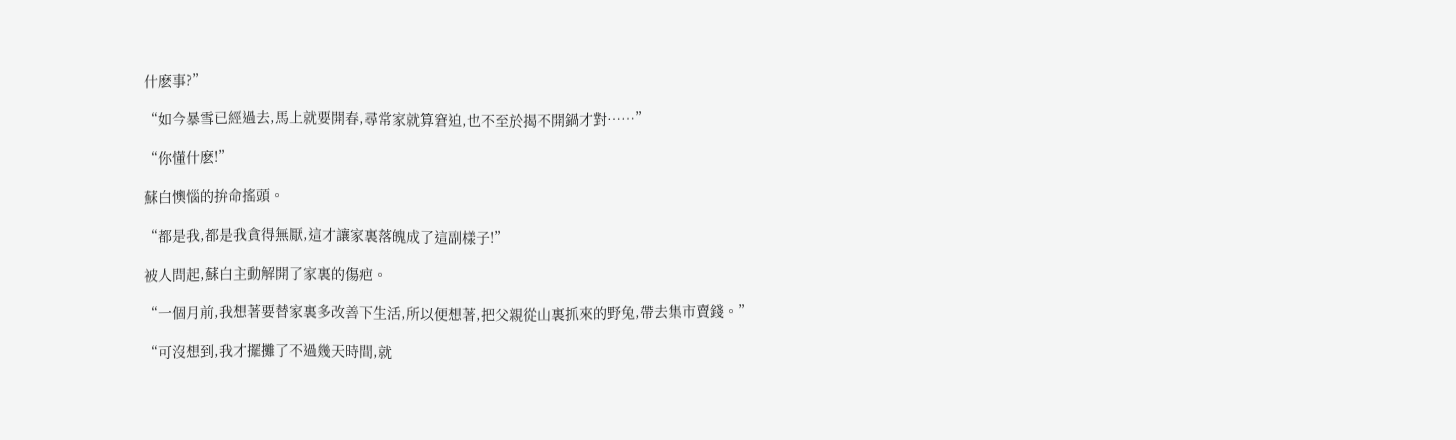什麽事?”

“如今暴雪已經過去,馬上就要開春,尋常家就算窘迫,也不至於揭不開鍋才對……”

“你懂什麽!”

蘇白懊惱的拚命搖頭。

“都是我,都是我貪得無厭,這才讓家裏落魄成了這副樣子!”

被人問起,蘇白主動解開了家裏的傷疤。

“一個月前,我想著要替家裏多改善下生活,所以便想著,把父親從山裏抓來的野兔,帶去集市賣錢。”

“可沒想到,我才擺攤了不過幾天時間,就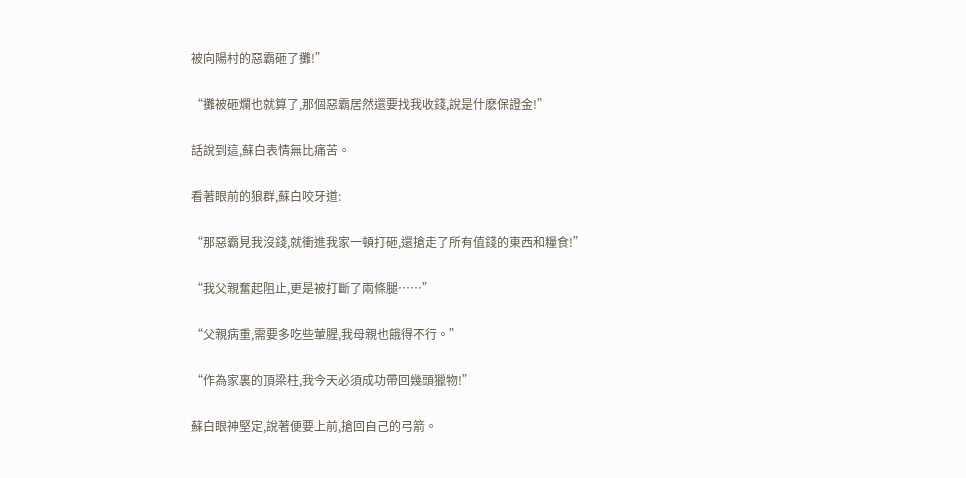被向陽村的惡霸砸了攤!”

“攤被砸爛也就算了,那個惡霸居然還要找我收錢,說是什麽保證金!”

話說到這,蘇白表情無比痛苦。

看著眼前的狼群,蘇白咬牙道:

“那惡霸見我沒錢,就衝進我家一頓打砸,還搶走了所有值錢的東西和糧食!”

“我父親奮起阻止,更是被打斷了兩條腿……”

“父親病重,需要多吃些葷腥,我母親也餓得不行。”

“作為家裏的頂梁柱,我今天必須成功帶回幾頭獵物!”

蘇白眼神堅定,說著便要上前,搶回自己的弓箭。